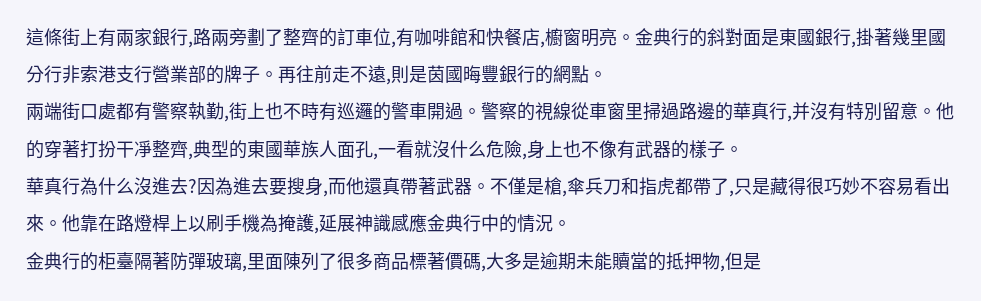這條街上有兩家銀行,路兩旁劃了整齊的訂車位,有咖啡館和快餐店,櫥窗明亮。金典行的斜對面是東國銀行,掛著幾里國分行非索港支行營業部的牌子。再往前走不遠,則是茵國晦豐銀行的網點。
兩端街口處都有警察執勤,街上也不時有巡邏的警車開過。警察的視線從車窗里掃過路邊的華真行,并沒有特別留意。他的穿著打扮干凈整齊,典型的東國華族人面孔,一看就沒什么危險,身上也不像有武器的樣子。
華真行為什么沒進去?因為進去要搜身,而他還真帶著武器。不僅是槍,傘兵刀和指虎都帶了,只是藏得很巧妙不容易看出來。他靠在路燈桿上以刷手機為掩護,延展神識感應金典行中的情況。
金典行的柜臺隔著防彈玻璃,里面陳列了很多商品標著價碼,大多是逾期未能贖當的抵押物,但是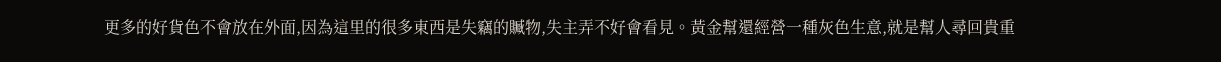更多的好貨色不會放在外面,因為這里的很多東西是失竊的贓物,失主弄不好會看見。黃金幫還經營一種灰色生意,就是幫人尋回貴重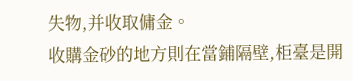失物,并收取傭金。
收購金砂的地方則在當鋪隔壁,柜臺是開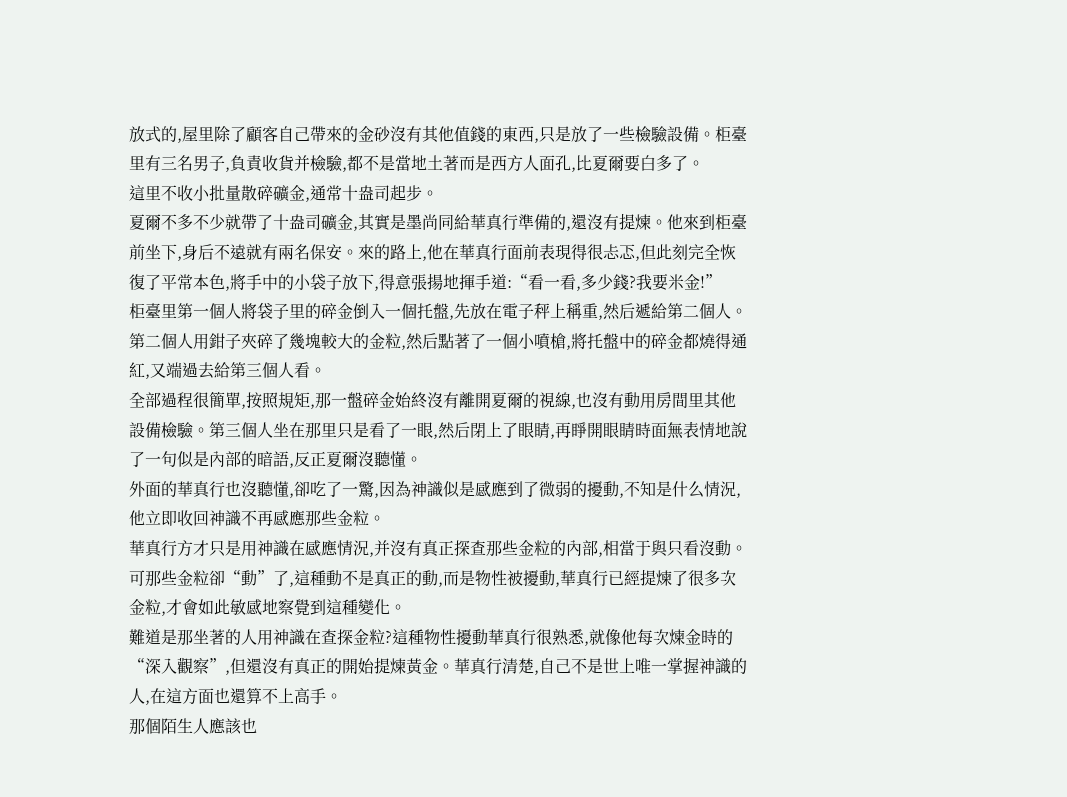放式的,屋里除了顧客自己帶來的金砂沒有其他值錢的東西,只是放了一些檢驗設備。柜臺里有三名男子,負責收貨并檢驗,都不是當地土著而是西方人面孔,比夏爾要白多了。
這里不收小批量散碎礦金,通常十盎司起步。
夏爾不多不少就帶了十盎司礦金,其實是墨尚同給華真行準備的,還沒有提煉。他來到柜臺前坐下,身后不遠就有兩名保安。來的路上,他在華真行面前表現得很忐忑,但此刻完全恢復了平常本色,將手中的小袋子放下,得意張揚地揮手道:“看一看,多少錢?我要米金!”
柜臺里第一個人將袋子里的碎金倒入一個托盤,先放在電子秤上稱重,然后遞給第二個人。第二個人用鉗子夾碎了幾塊較大的金粒,然后點著了一個小噴槍,將托盤中的碎金都燒得通紅,又端過去給第三個人看。
全部過程很簡單,按照規矩,那一盤碎金始終沒有離開夏爾的視線,也沒有動用房間里其他設備檢驗。第三個人坐在那里只是看了一眼,然后閉上了眼睛,再睜開眼睛時面無表情地說了一句似是內部的暗語,反正夏爾沒聽懂。
外面的華真行也沒聽懂,卻吃了一驚,因為神識似是感應到了微弱的擾動,不知是什么情況,他立即收回神識不再感應那些金粒。
華真行方才只是用神識在感應情況,并沒有真正探查那些金粒的內部,相當于與只看沒動。可那些金粒卻“動”了,這種動不是真正的動,而是物性被擾動,華真行已經提煉了很多次金粒,才會如此敏感地察覺到這種變化。
難道是那坐著的人用神識在查探金粒?這種物性擾動華真行很熟悉,就像他每次煉金時的“深入觀察”,但還沒有真正的開始提煉黃金。華真行清楚,自己不是世上唯一掌握神識的人,在這方面也還算不上高手。
那個陌生人應該也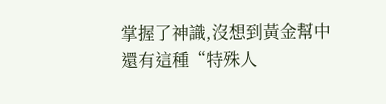掌握了神識,沒想到黃金幫中還有這種“特殊人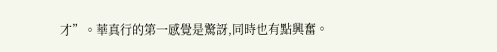才”。華真行的第一感覺是驚訝,同時也有點興奮。